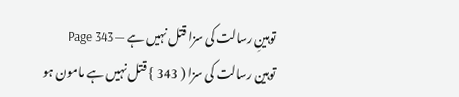توہینِ رسالت کی سزا قتل نہیں ہے — Page 343
توہین رسالت کی سزا ( 343 } قتل نہیں ہے مامون ہو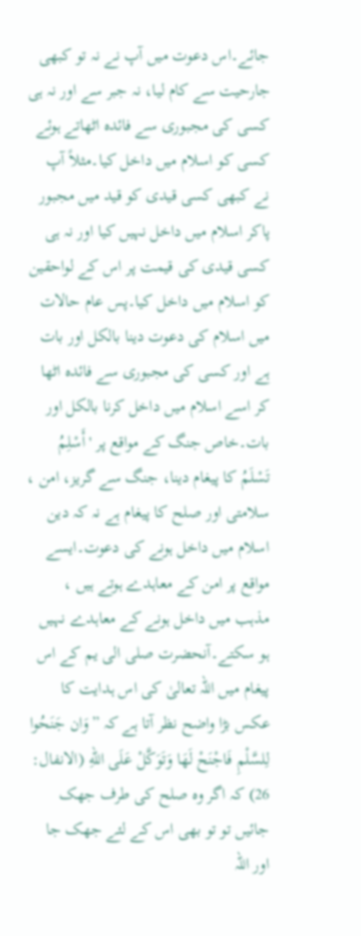جائے۔اس دعوت میں آپ نے نہ تو کبھی جارحیت سے کام لیا، نہ جبر سے اور نہ ہی کسی کی مجبوری سے فائدہ اٹھاتے ہوئے کسی کو اسلام میں داخل کیا۔مثلاً آپ نے کبھی کسی قیدی کو قید میں مجبور پاکر اسلام میں داخل نہیں کیا اور نہ ہی کسی قیدی کی قیمت پر اس کے لواحقین کو اسلام میں داخل کیا۔پس عام حالات میں اسلام کی دعوت دینا بالکل اور بات ہے اور کسی کی مجبوری سے فائدہ اٹھا کر اسے اسلام میں داخل کرنا بالکل اور بات۔خاص جنگ کے مواقع پر ' أَسْلِمُ تَسْلَمُ کا پیغام دینا، جنگ سے گریز، امن ، سلامتی اور صلح کا پیغام ہے نہ کہ دین اسلام میں داخل ہونے کی دعوت۔ایسے مواقع پر امن کے معاہدے ہوتے ہیں ، مذہب میں داخل ہونے کے معاہدے نہیں ہو سکتے۔آنحضرت صلی الی یم کے اس پیغام میں اللہ تعالیٰ کی اس ہدایت کا عکس بڑا واضح نظر آتا ہے کہ ”وَان جَنَحُوا لِلسَّلْمِ فَاجْنَحْ لَهَا وَتَوَكَّلْ عَلَى اللهِ (الانفال: 26) کہ اگر وہ صلح کی طرف جھک جائیں تو تو بھی اس کے لئے جھک جا اور اللہ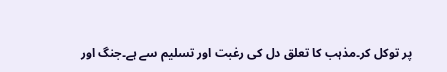پر توکل کر۔مذہب کا تعلق دل کی رغبت اور تسلیم سے ہے۔جنگ اور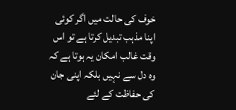خوف کی حالت میں اگر کوئی اپنا مذہب تبدیل کرتا ہے تو اس وقت غالب امکان یہ ہوتا ہے کہ وہ دل سے نہیں بلکہ اپنی جان کی حفاظت کے لئے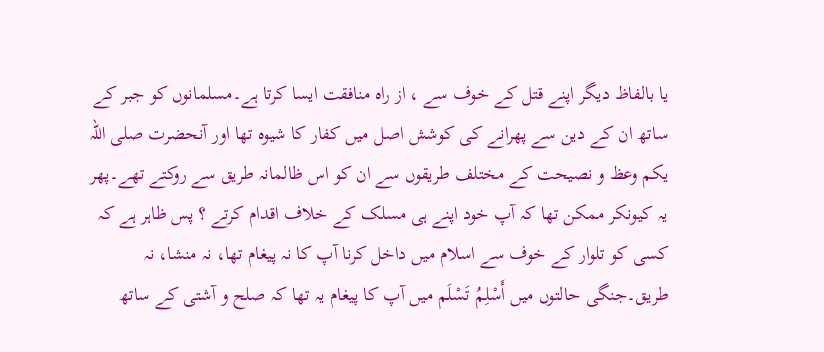یا بالفاظ دیگر اپنے قتل کے خوف سے ، از راہ منافقت ایسا کرتا ہے۔مسلمانوں کو جبر کے ساتھ ان کے دین سے پھرانے کی کوشش اصل میں کفار کا شیوہ تھا اور آنحضرت صلی اللہ یکم وعظ و نصیحت کے مختلف طریقوں سے ان کو اس ظالمانہ طریق سے روکتے تھے۔پھر یہ کیونکر ممکن تھا کہ آپ خود اپنے ہی مسلک کے خلاف اقدام کرتے ؟ پس ظاہر ہے کہ کسی کو تلوار کے خوف سے اسلام میں داخل کرنا آپ کا نہ پیغام تھا، نہ منشا، نہ طریق۔جنگی حالتوں میں أَسْلِمُ تَسْلَم میں آپ کا پیغام یہ تھا کہ صلح و آشتی کے ساتھ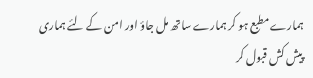ہمارے مطبع ہو کر ہمارے ساتھ مل جاؤ اور امن کے لئے ہماری پیش کش قبول کر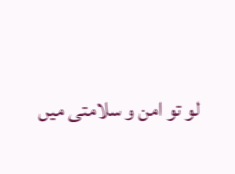لو تو امن و سلامتی میں